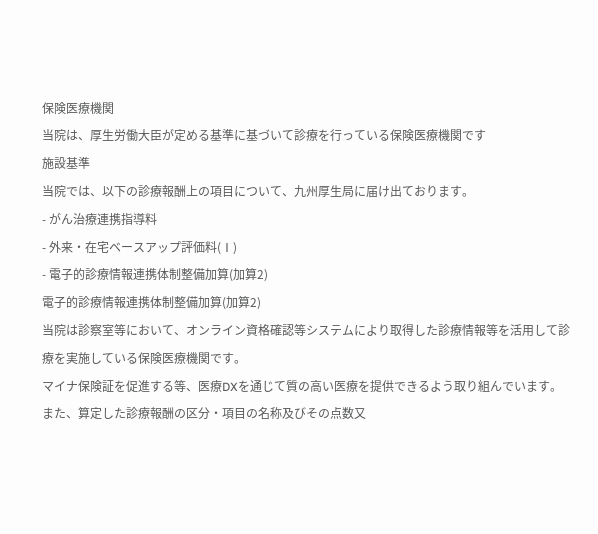保険医療機関
当院は、厚生労働大臣が定める基準に基づいて診療を行っている保険医療機関です
施設基準
当院では、以下の診療報酬上の項目について、九州厚生局に届け出ております。
- がん治療連携指導料
- 外来・在宅ベースアップ評価料(Ⅰ)
- 電子的診療情報連携体制整備加算(加算2)
電子的診療情報連携体制整備加算(加算2)
当院は診察室等において、オンライン資格確認等システムにより取得した診療情報等を活用して診療を実施している保険医療機関です。
マイナ保険証を促進する等、医療DXを通じて質の高い医療を提供できるよう取り組んでいます。
また、算定した診療報酬の区分・項目の名称及びその点数又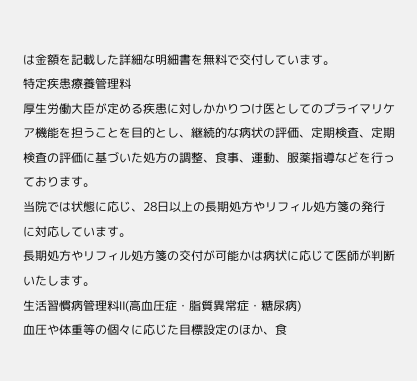は金額を記載した詳細な明細書を無料で交付しています。
特定疾患療養管理料
厚生労働大臣が定める疾患に対しかかりつけ医としてのプライマリケア機能を担うことを目的とし、継続的な病状の評価、定期検査、定期検査の評価に基づいた処方の調整、食事、運動、服薬指導などを行っております。
当院では状態に応じ、28日以上の長期処方やリフィル処方箋の発行に対応しています。
長期処方やリフィル処方箋の交付が可能かは病状に応じて医師が判断いたします。
生活習慣病管理料Ⅱ(高血圧症・脂質異常症・糖尿病)
血圧や体重等の個々に応じた目標設定のほか、食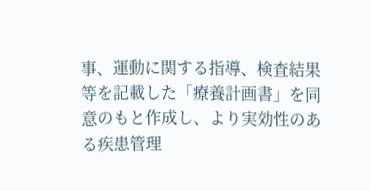事、運動に関する指導、検査結果等を記載した「療養計画書」を同意のもと作成し、より実効性のある疾患管理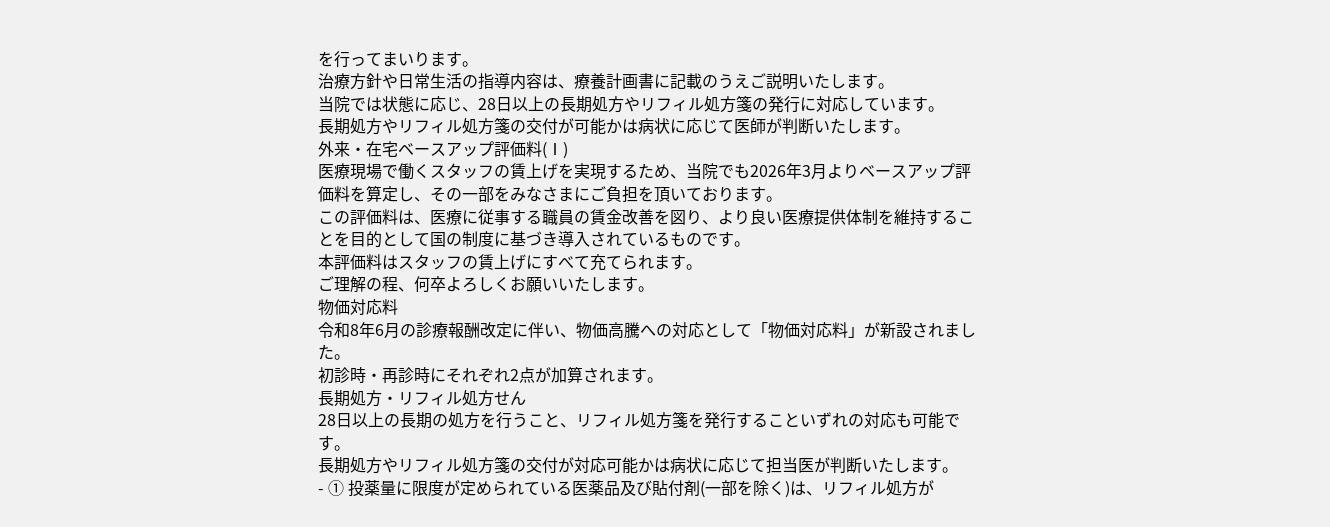を行ってまいります。
治療方針や日常生活の指導内容は、療養計画書に記載のうえご説明いたします。
当院では状態に応じ、28日以上の長期処方やリフィル処方箋の発行に対応しています。
長期処方やリフィル処方箋の交付が可能かは病状に応じて医師が判断いたします。
外来・在宅ベースアップ評価料(Ⅰ)
医療現場で働くスタッフの賃上げを実現するため、当院でも2026年3月よりベースアップ評価料を算定し、その一部をみなさまにご負担を頂いております。
この評価料は、医療に従事する職員の賃金改善を図り、より良い医療提供体制を維持することを目的として国の制度に基づき導入されているものです。
本評価料はスタッフの賃上げにすべて充てられます。
ご理解の程、何卒よろしくお願いいたします。
物価対応料
令和8年6月の診療報酬改定に伴い、物価高騰への対応として「物価対応料」が新設されました。
初診時・再診時にそれぞれ2点が加算されます。
長期処方・リフィル処方せん
28日以上の長期の処方を行うこと、リフィル処方箋を発行することいずれの対応も可能です。
長期処方やリフィル処方箋の交付が対応可能かは病状に応じて担当医が判断いたします。
- ① 投薬量に限度が定められている医薬品及び貼付剤(一部を除く)は、リフィル処方が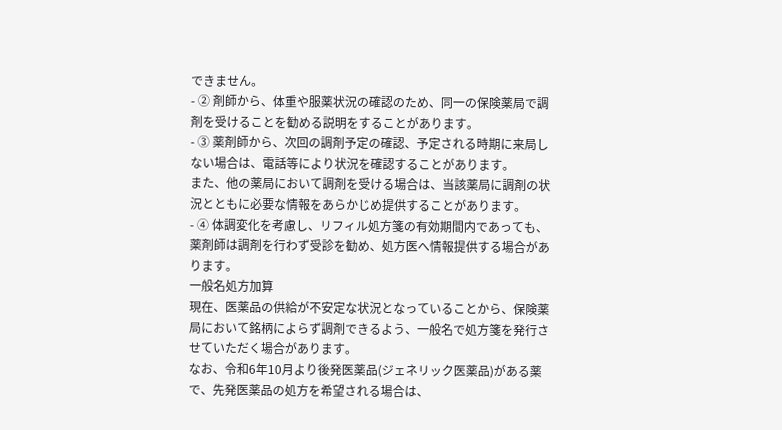できません。
- ② 剤師から、体重や服薬状況の確認のため、同一の保険薬局で調剤を受けることを勧める説明をすることがあります。
- ③ 薬剤師から、次回の調剤予定の確認、予定される時期に来局しない場合は、電話等により状況を確認することがあります。
また、他の薬局において調剤を受ける場合は、当該薬局に調剤の状況とともに必要な情報をあらかじめ提供することがあります。
- ④ 体調変化を考慮し、リフィル処方箋の有効期間内であっても、薬剤師は調剤を行わず受診を勧め、処方医へ情報提供する場合があります。
一般名処方加算
現在、医薬品の供給が不安定な状況となっていることから、保険薬局において銘柄によらず調剤できるよう、一般名で処方箋を発行させていただく場合があります。
なお、令和6年10月より後発医薬品(ジェネリック医薬品)がある薬で、先発医薬品の処方を希望される場合は、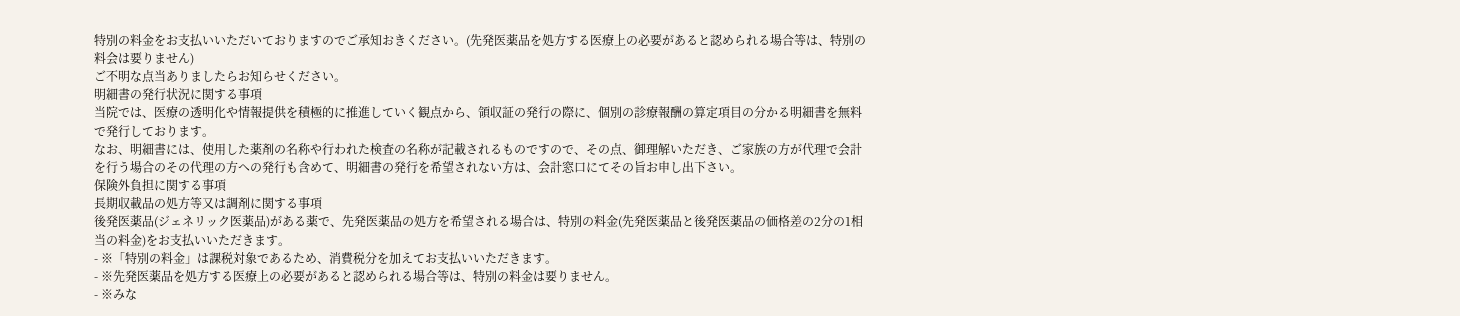特別の料金をお支払いいただいておりますのでご承知おきください。(先発医薬品を処方する医療上の必要があると認められる場合等は、特別の料会は要りません)
ご不明な点当ありましたらお知らせください。
明細書の発行状況に関する事項
当院では、医療の透明化や情報提供を積極的に推進していく観点から、領収証の発行の際に、個別の診療報酬の算定項目の分かる明細書を無料で発行しております。
なお、明細書には、使用した薬剤の名称や行われた検査の名称が記載されるものですので、その点、御理解いただき、ご家族の方が代理で会計を行う場合のその代理の方への発行も含めて、明細書の発行を希望されない方は、会計窓口にてその旨お申し出下さい。
保険外負担に関する事項
長期収載品の処方等又は調剤に関する事項
後発医薬品(ジェネリック医薬品)がある薬で、先発医薬品の処方を希望される場合は、特別の料金(先発医薬品と後発医薬品の価格差の2分の1相当の料金)をお支払いいただきます。
- ※「特別の料金」は課税対象であるため、消費税分を加えてお支払いいただきます。
- ※先発医薬品を処方する医療上の必要があると認められる場合等は、特別の料金は要りません。
- ※みな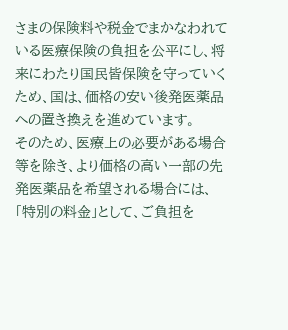さまの保険料や税金でまかなわれている医療保険の負担を公平にし、将来にわたり国民皆保険を守っていくため、国は、価格の安い後発医薬品への置き換えを進めています。
そのため、医療上の必要がある場合等を除き、より価格の高い一部の先発医薬品を希望される場合には、「特別の料金」として、ご負担を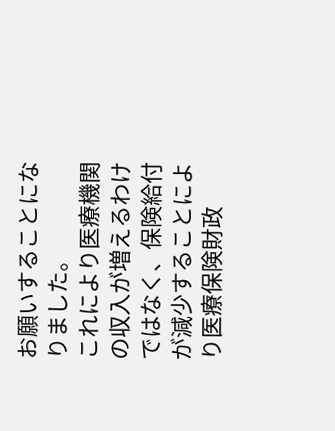お願いすることになりました。
これにより医療機関の収入が増えるわけではなく、保険給付が減少することにより医療保険財政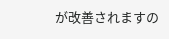が改善されますの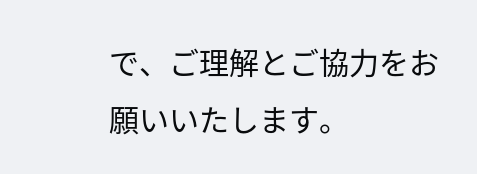で、ご理解とご協力をお願いいたします。